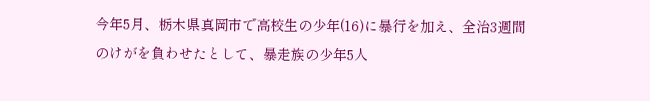今年5月、栃木県真岡市で高校生の少年(16)に暴行を加え、全治3週間のけがを負わせたとして、暴走族の少年5人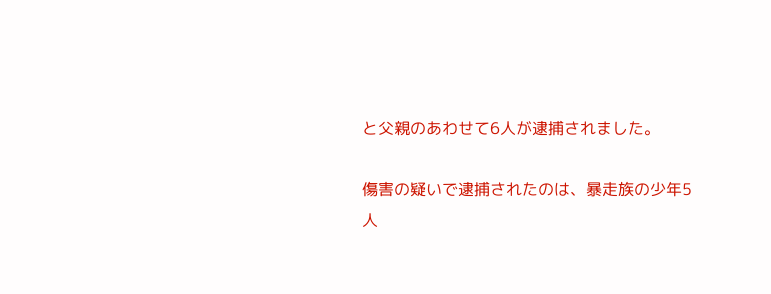と父親のあわせて6人が逮捕されました。

傷害の疑いで逮捕されたのは、暴走族の少年5人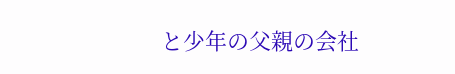と少年の父親の会社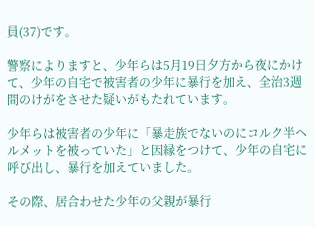員(37)です。

警察によりますと、少年らは5月19日夕方から夜にかけて、少年の自宅で被害者の少年に暴行を加え、全治3週間のけがをさせた疑いがもたれています。

少年らは被害者の少年に「暴走族でないのにコルク半ヘルメットを被っていた」と因縁をつけて、少年の自宅に呼び出し、暴行を加えていました。

その際、居合わせた少年の父親が暴行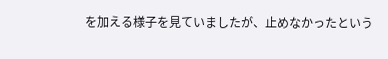を加える様子を見ていましたが、止めなかったという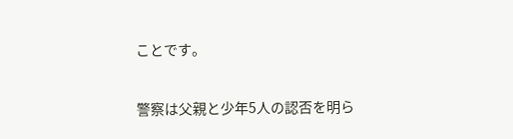ことです。

警察は父親と少年5人の認否を明ら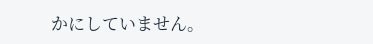かにしていません。